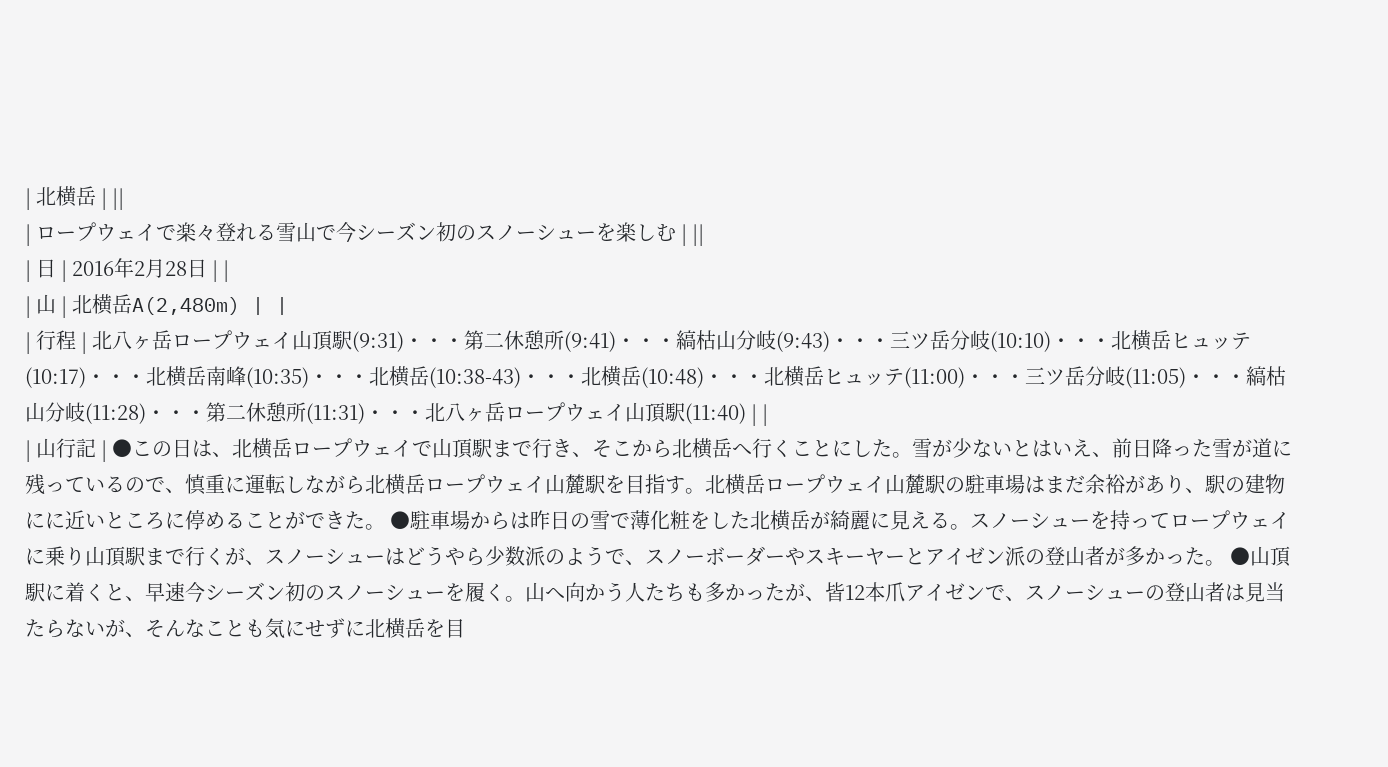| 北横岳 | ||
| ロープウェイで楽々登れる雪山で今シーズン初のスノーシューを楽しむ | ||
| 日 | 2016年2月28日 | |
| 山 | 北横岳A(2,480m) | |
| 行程 | 北八ヶ岳ロープウェイ山頂駅(9:31)・・・第二休憩所(9:41)・・・縞枯山分岐(9:43)・・・三ツ岳分岐(10:10)・・・北横岳ヒュッテ(10:17)・・・北横岳南峰(10:35)・・・北横岳(10:38-43)・・・北横岳(10:48)・・・北横岳ヒュッテ(11:00)・・・三ツ岳分岐(11:05)・・・縞枯山分岐(11:28)・・・第二休憩所(11:31)・・・北八ヶ岳ロープウェイ山頂駅(11:40) | |
| 山行記 | ●この日は、北横岳ロープウェイで山頂駅まで行き、そこから北横岳へ行くことにした。雪が少ないとはいえ、前日降った雪が道に残っているので、慎重に運転しながら北横岳ロープウェイ山麓駅を目指す。北横岳ロープウェイ山麓駅の駐車場はまだ余裕があり、駅の建物にに近いところに停めることができた。 ●駐車場からは昨日の雪で薄化粧をした北横岳が綺麗に見える。スノーシューを持ってロープウェイに乗り山頂駅まで行くが、スノーシューはどうやら少数派のようで、スノーボーダーやスキーヤーとアイゼン派の登山者が多かった。 ●山頂駅に着くと、早速今シーズン初のスノーシューを履く。山へ向かう人たちも多かったが、皆12本爪アイゼンで、スノーシューの登山者は見当たらないが、そんなことも気にせずに北横岳を目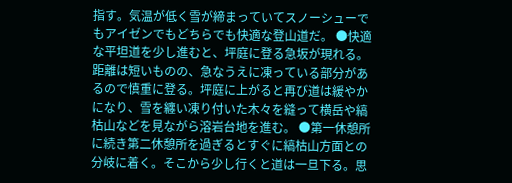指す。気温が低く雪が締まっていてスノーシューでもアイゼンでもどちらでも快適な登山道だ。 ●快適な平坦道を少し進むと、坪庭に登る急坂が現れる。距離は短いものの、急なうえに凍っている部分があるので慎重に登る。坪庭に上がると再び道は緩やかになり、雪を纏い凍り付いた木々を縫って横岳や縞枯山などを見ながら溶岩台地を進む。 ●第一休憩所に続き第二休憩所を過ぎるとすぐに縞枯山方面との分岐に着く。そこから少し行くと道は一旦下る。思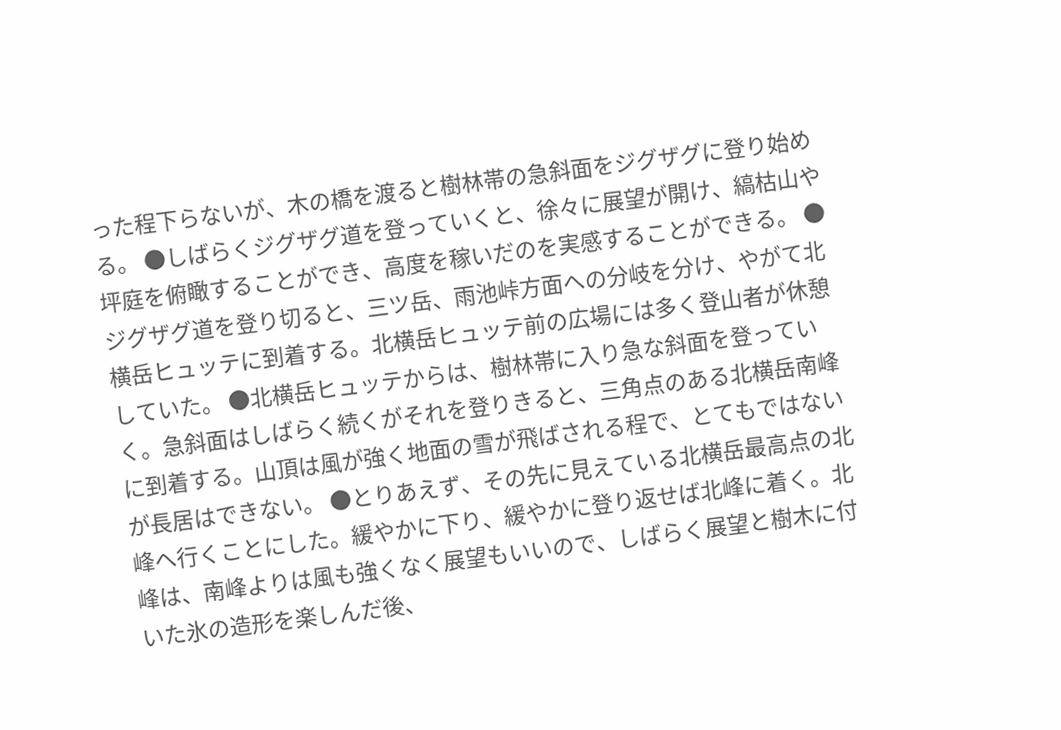った程下らないが、木の橋を渡ると樹林帯の急斜面をジグザグに登り始める。 ●しばらくジグザグ道を登っていくと、徐々に展望が開け、縞枯山や坪庭を俯瞰することができ、高度を稼いだのを実感することができる。 ●ジグザグ道を登り切ると、三ツ岳、雨池峠方面への分岐を分け、やがて北横岳ヒュッテに到着する。北横岳ヒュッテ前の広場には多く登山者が休憩していた。 ●北横岳ヒュッテからは、樹林帯に入り急な斜面を登っていく。急斜面はしばらく続くがそれを登りきると、三角点のある北横岳南峰に到着する。山頂は風が強く地面の雪が飛ばされる程で、とてもではないが長居はできない。 ●とりあえず、その先に見えている北横岳最高点の北峰へ行くことにした。緩やかに下り、緩やかに登り返せば北峰に着く。北峰は、南峰よりは風も強くなく展望もいいので、しばらく展望と樹木に付いた氷の造形を楽しんだ後、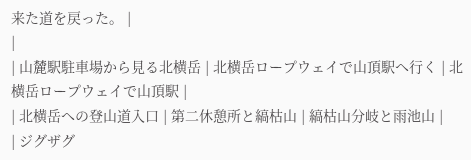来た道を戻った。 |
|
| 山麓駅駐車場から見る北横岳 | 北横岳ロープウェイで山頂駅へ行く | 北横岳ロープウェイで山頂駅 |
| 北横岳への登山道入口 | 第二休憩所と縞枯山 | 縞枯山分岐と雨池山 |
| ジグザグ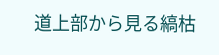道上部から見る縞枯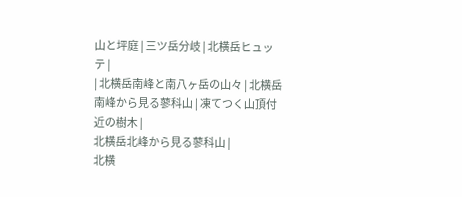山と坪庭 | 三ツ岳分岐 | 北横岳ヒュッテ |
| 北横岳南峰と南八ヶ岳の山々 | 北横岳南峰から見る蓼科山 | 凍てつく山頂付近の樹木 |
北横岳北峰から見る蓼科山 |
北横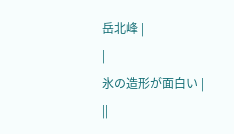岳北峰 |
|
氷の造形が面白い |
||